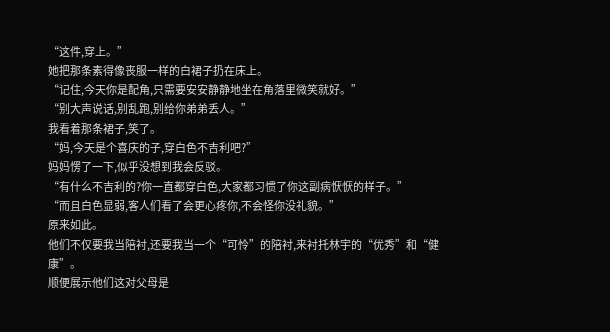“这件,穿上。”
她把那条素得像丧服一样的白裙子扔在床上。
“记住,今天你是配角,只需要安安静静地坐在角落里微笑就好。”
“别大声说话,别乱跑,别给你弟弟丢人。”
我看着那条裙子,笑了。
“妈,今天是个喜庆的子,穿白色不吉利吧?”
妈妈愣了一下,似乎没想到我会反驳。
“有什么不吉利的?你一直都穿白色,大家都习惯了你这副病恹恹的样子。”
“而且白色显弱,客人们看了会更心疼你,不会怪你没礼貌。”
原来如此。
他们不仅要我当陪衬,还要我当一个“可怜”的陪衬,来衬托林宇的“优秀”和“健康”。
顺便展示他们这对父母是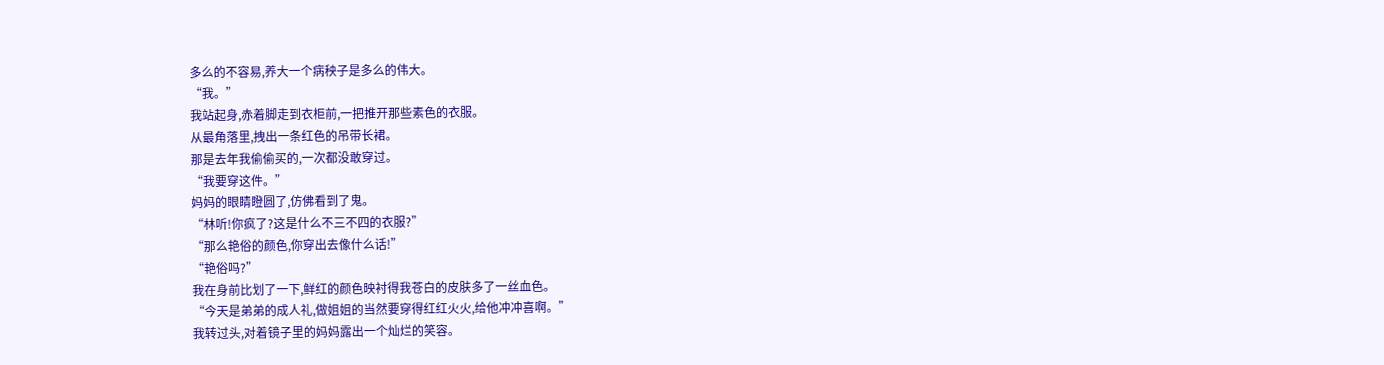多么的不容易,养大一个病秧子是多么的伟大。
“我。”
我站起身,赤着脚走到衣柜前,一把推开那些素色的衣服。
从最角落里,拽出一条红色的吊带长裙。
那是去年我偷偷买的,一次都没敢穿过。
“我要穿这件。”
妈妈的眼睛瞪圆了,仿佛看到了鬼。
“林听!你疯了?这是什么不三不四的衣服?”
“那么艳俗的颜色,你穿出去像什么话!”
“艳俗吗?”
我在身前比划了一下,鲜红的颜色映衬得我苍白的皮肤多了一丝血色。
“今天是弟弟的成人礼,做姐姐的当然要穿得红红火火,给他冲冲喜啊。”
我转过头,对着镜子里的妈妈露出一个灿烂的笑容。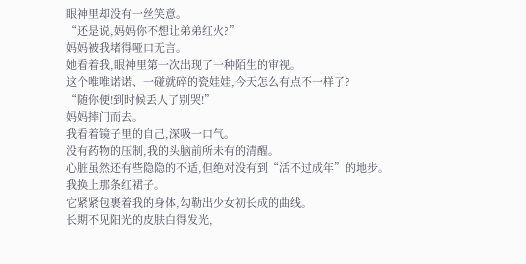眼神里却没有一丝笑意。
“还是说,妈妈你不想让弟弟红火?”
妈妈被我堵得哑口无言。
她看着我,眼神里第一次出现了一种陌生的审视。
这个唯唯诺诺、一碰就碎的瓷娃娃,今天怎么有点不一样了?
“随你便!到时候丢人了别哭!”
妈妈摔门而去。
我看着镜子里的自己,深吸一口气。
没有药物的压制,我的头脑前所未有的清醒。
心脏虽然还有些隐隐的不适,但绝对没有到“活不过成年”的地步。
我换上那条红裙子。
它紧紧包裹着我的身体,勾勒出少女初长成的曲线。
长期不见阳光的皮肤白得发光,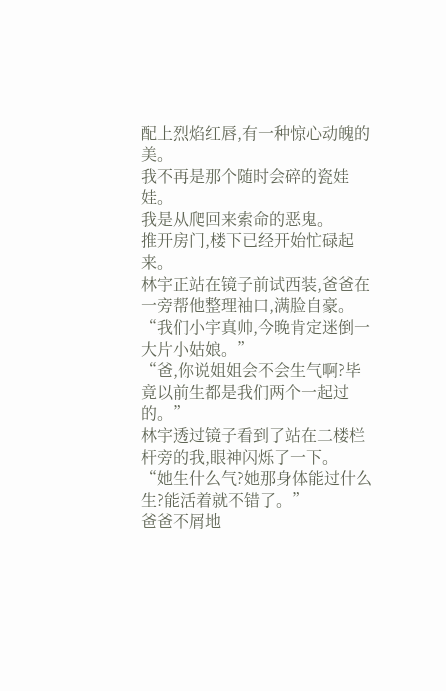配上烈焰红唇,有一种惊心动魄的美。
我不再是那个随时会碎的瓷娃娃。
我是从爬回来索命的恶鬼。
推开房门,楼下已经开始忙碌起来。
林宇正站在镜子前试西装,爸爸在一旁帮他整理袖口,满脸自豪。
“我们小宇真帅,今晚肯定迷倒一大片小姑娘。”
“爸,你说姐姐会不会生气啊?毕竟以前生都是我们两个一起过的。”
林宇透过镜子看到了站在二楼栏杆旁的我,眼神闪烁了一下。
“她生什么气?她那身体能过什么生?能活着就不错了。”
爸爸不屑地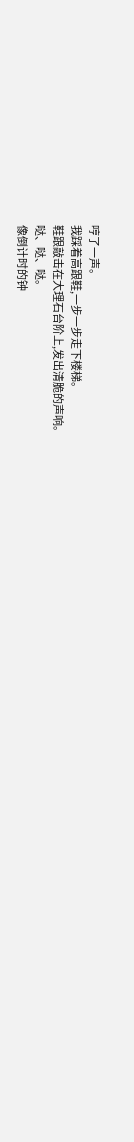哼了一声。
我踩着高跟鞋,一步一步走下楼梯。
鞋跟敲击在大理石台阶上,发出清脆的声响。
哒、哒、哒。
像倒计时的钟